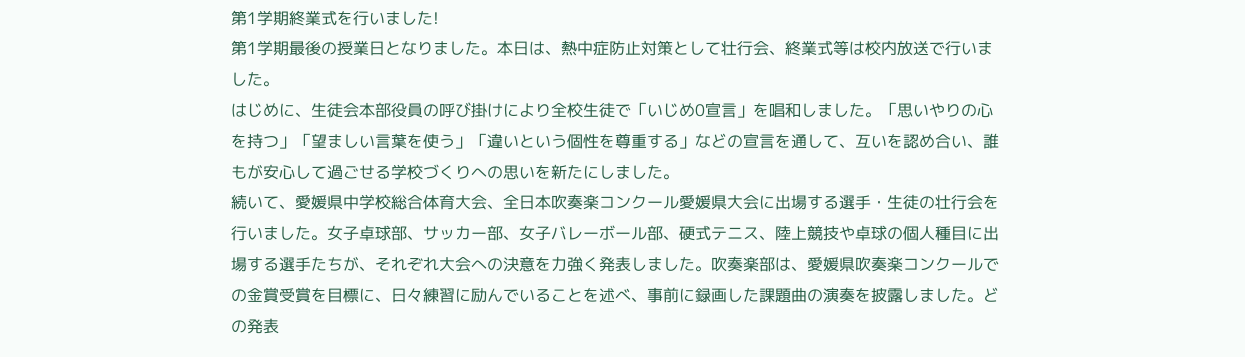第1学期終業式を行いました!
第1学期最後の授業日となりました。本日は、熱中症防止対策として壮行会、終業式等は校内放送で行いました。
はじめに、生徒会本部役員の呼び掛けにより全校生徒で「いじめ0宣言」を唱和しました。「思いやりの心を持つ」「望ましい言葉を使う」「違いという個性を尊重する」などの宣言を通して、互いを認め合い、誰もが安心して過ごせる学校づくりへの思いを新たにしました。
続いて、愛媛県中学校総合体育大会、全日本吹奏楽コンクール愛媛県大会に出場する選手・生徒の壮行会を行いました。女子卓球部、サッカー部、女子バレーボール部、硬式テニス、陸上競技や卓球の個人種目に出場する選手たちが、それぞれ大会への決意を力強く発表しました。吹奏楽部は、愛媛県吹奏楽コンクールでの金賞受賞を目標に、日々練習に励んでいることを述べ、事前に録画した課題曲の演奏を披露しました。どの発表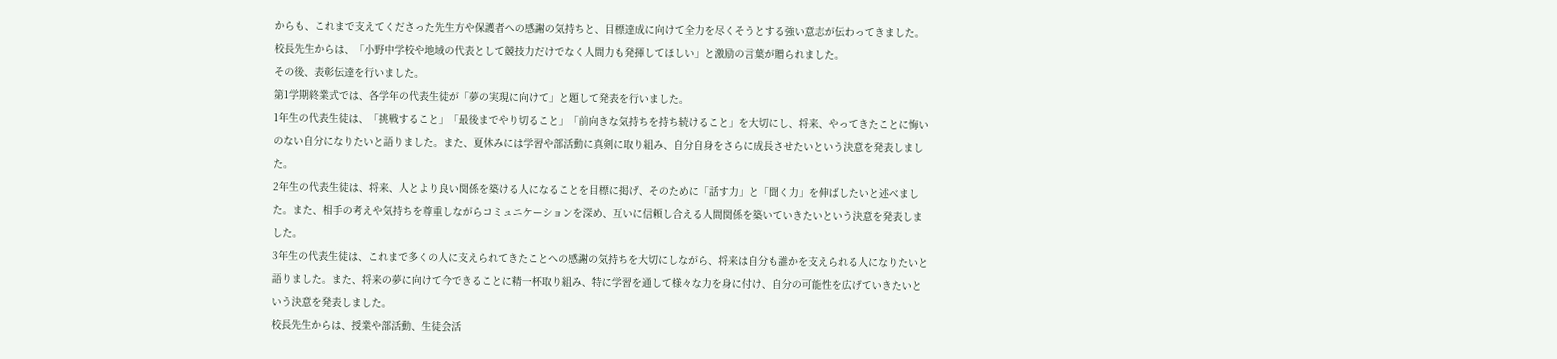からも、これまで支えてくださった先生方や保護者への感謝の気持ちと、目標達成に向けて全力を尽くそうとする強い意志が伝わってきました。
校長先生からは、「小野中学校や地域の代表として競技力だけでなく人間力も発揮してほしい」と激励の言葉が贈られました。
その後、表彰伝達を行いました。
第1学期終業式では、各学年の代表生徒が「夢の実現に向けて」と題して発表を行いました。
1年生の代表生徒は、「挑戦すること」「最後までやり切ること」「前向きな気持ちを持ち続けること」を大切にし、将来、やってきたことに悔いのない自分になりたいと語りました。また、夏休みには学習や部活動に真剣に取り組み、自分自身をさらに成長させたいという決意を発表しました。
2年生の代表生徒は、将来、人とより良い関係を築ける人になることを目標に掲げ、そのために「話す力」と「聞く力」を伸ばしたいと述べました。また、相手の考えや気持ちを尊重しながらコミュニケーションを深め、互いに信頼し合える人間関係を築いていきたいという決意を発表しました。
3年生の代表生徒は、これまで多くの人に支えられてきたことへの感謝の気持ちを大切にしながら、将来は自分も誰かを支えられる人になりたいと語りました。また、将来の夢に向けて今できることに精一杯取り組み、特に学習を通して様々な力を身に付け、自分の可能性を広げていきたいという決意を発表しました。
校長先生からは、授業や部活動、生徒会活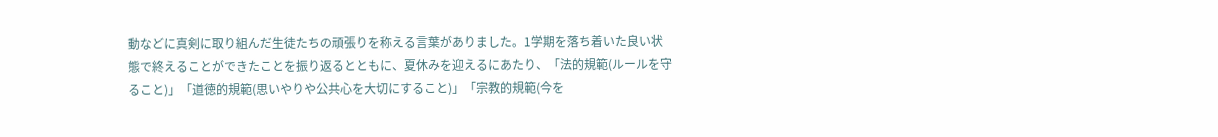動などに真剣に取り組んだ生徒たちの頑張りを称える言葉がありました。1学期を落ち着いた良い状態で終えることができたことを振り返るとともに、夏休みを迎えるにあたり、「法的規範(ルールを守ること)」「道徳的規範(思いやりや公共心を大切にすること)」「宗教的規範(今を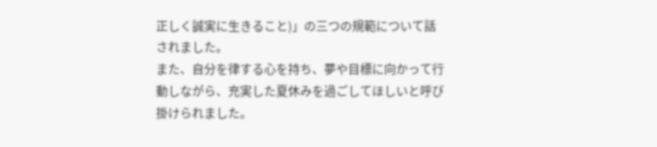正しく誠実に生きること)」の三つの規範について話されました。
また、自分を律する心を持ち、夢や目標に向かって行動しながら、充実した夏休みを過ごしてほしいと呼び掛けられました。